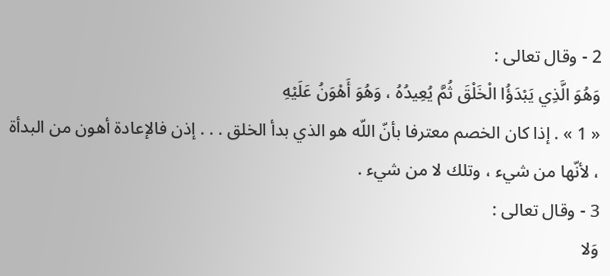2 - وقال تعالى :
وَهُوَ الَّذِي يَبْدَؤُا الْخَلْقَ ثُمَّ يُعِيدُهُ ، وَهُوَ أَهْوَنُ عَلَيْهِ
« 1 » . إذا كان الخصم معترفا بأنّ اللّه هو الذي بدأ الخلق . . . إذن فالإعادة أهون من البدأة ، لأنّها من شيء ، وتلك لا من شيء .
3 - وقال تعالى :
وَلا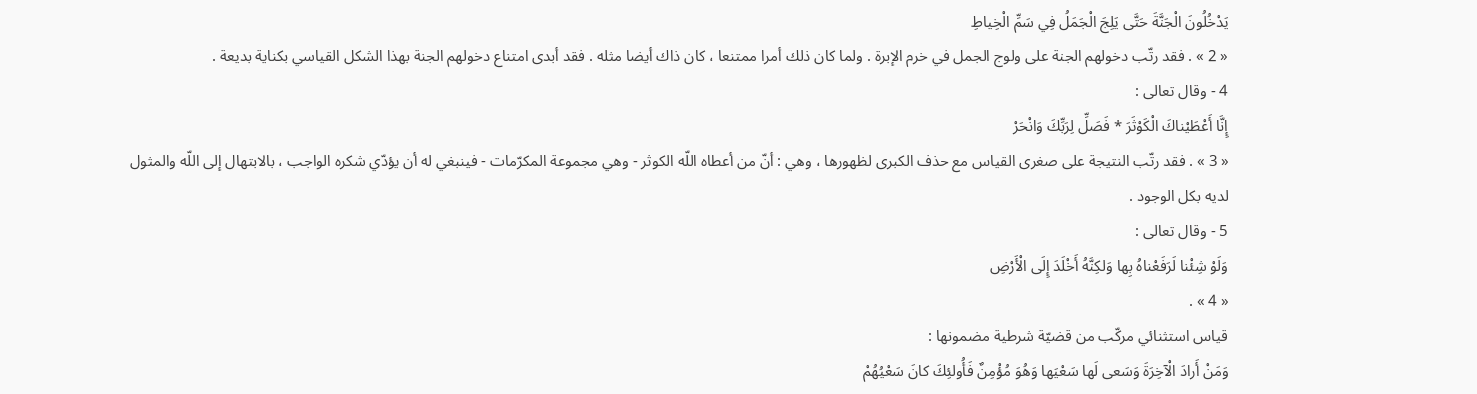يَدْخُلُونَ الْجَنَّةَ حَتَّى يَلِجَ الْجَمَلُ فِي سَمِّ الْخِياطِ
« 2 » . فقد رتّب دخولهم الجنة على ولوج الجمل في خرم الإبرة . ولما كان ذلك أمرا ممتنعا ، كان ذاك أيضا مثله . فقد أبدى امتناع دخولهم الجنة بهذا الشكل القياسي بكناية بديعة .
4 - وقال تعالى :
إِنَّا أَعْطَيْناكَ الْكَوْثَرَ * فَصَلِّ لِرَبِّكَ وَانْحَرْ
« 3 » . فقد رتّب النتيجة على صغرى القياس مع حذف الكبرى لظهورها ، وهي : أنّ من أعطاه اللّه الكوثر - وهي مجموعة المكرّمات - فينبغي له أن يؤدّي شكره الواجب ، بالابتهال إلى اللّه والمثول لديه بكل الوجود .
5 - وقال تعالى :
وَلَوْ شِئْنا لَرَفَعْناهُ بِها وَلكِنَّهُ أَخْلَدَ إِلَى الْأَرْضِ
« 4 » .
قياس استثنائي مركّب من قضيّة شرطية مضمونها :
وَمَنْ أَرادَ الْآخِرَةَ وَسَعى لَها سَعْيَها وَهُوَ مُؤْمِنٌ فَأُولئِكَ كانَ سَعْيُهُمْ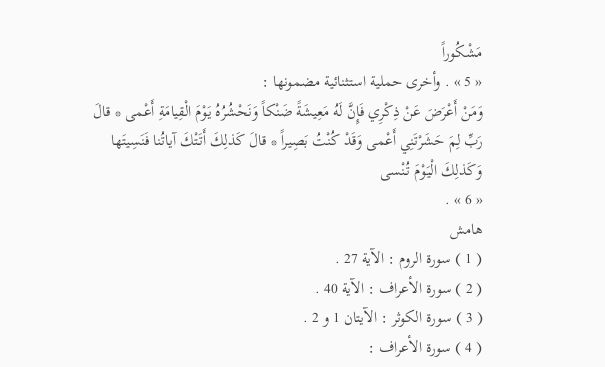مَشْكُوراً
« 5 » . وأخرى حملية استثنائية مضمونها :
وَمَنْ أَعْرَضَ عَنْ ذِكْرِي فَإِنَّ لَهُ مَعِيشَةً ضَنْكاً وَنَحْشُرُهُ يَوْمَ الْقِيامَةِ أَعْمى * قالَ رَبِّ لِمَ حَشَرْتَنِي أَعْمى وَقَدْ كُنْتُ بَصِيراً * قالَ كَذلِكَ أَتَتْكَ آياتُنا فَنَسِيتَها وَكَذلِكَ الْيَوْمَ تُنْسى
« 6 » .
هامش
( 1 ) سورة الروم : الآية 27 .
( 2 ) سورة الأعراف : الآية 40 .
( 3 ) سورة الكوثر : الآيتان 1 و 2 .
( 4 ) سورة الأعراف :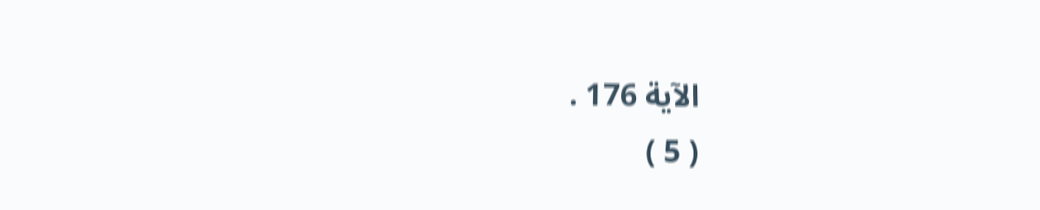الآية 176 .
( 5 )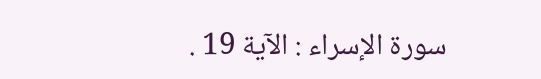سورة الإسراء : الآية 19 .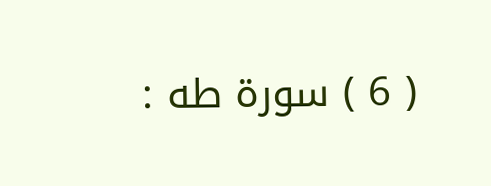( 6 ) سورة طه :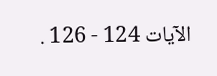الآيات 124 - 126 .